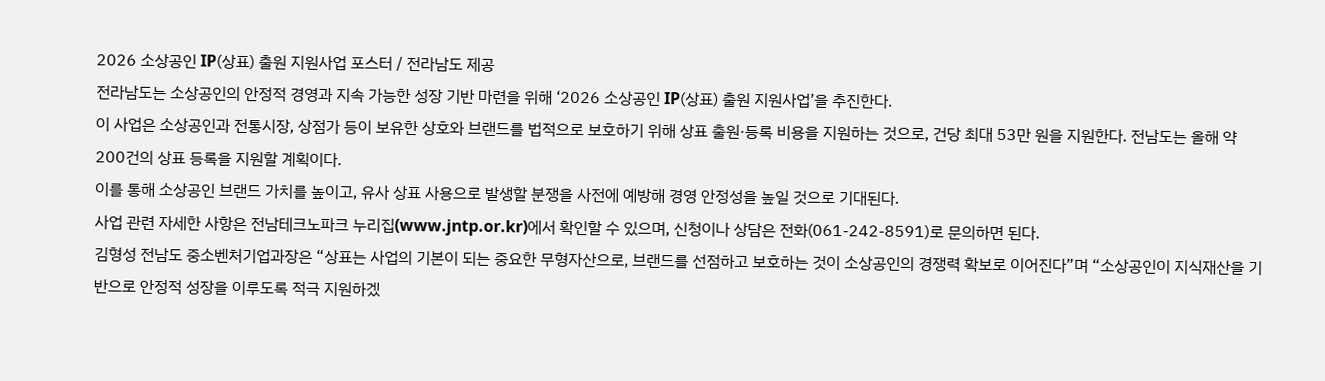2026 소상공인 IP(상표) 출원 지원사업 포스터 / 전라남도 제공
전라남도는 소상공인의 안정적 경영과 지속 가능한 성장 기반 마련을 위해 ‘2026 소상공인 IP(상표) 출원 지원사업’을 추진한다.
이 사업은 소상공인과 전통시장, 상점가 등이 보유한 상호와 브랜드를 법적으로 보호하기 위해 상표 출원·등록 비용을 지원하는 것으로, 건당 최대 53만 원을 지원한다. 전남도는 올해 약 200건의 상표 등록을 지원할 계획이다.
이를 통해 소상공인 브랜드 가치를 높이고, 유사 상표 사용으로 발생할 분쟁을 사전에 예방해 경영 안정성을 높일 것으로 기대된다.
사업 관련 자세한 사항은 전남테크노파크 누리집(www.jntp.or.kr)에서 확인할 수 있으며, 신청이나 상담은 전화(061-242-8591)로 문의하면 된다.
김형성 전남도 중소벤처기업과장은 “상표는 사업의 기본이 되는 중요한 무형자산으로, 브랜드를 선점하고 보호하는 것이 소상공인의 경쟁력 확보로 이어진다”며 “소상공인이 지식재산을 기반으로 안정적 성장을 이루도록 적극 지원하겠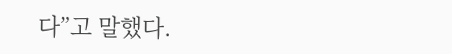다”고 말했다.